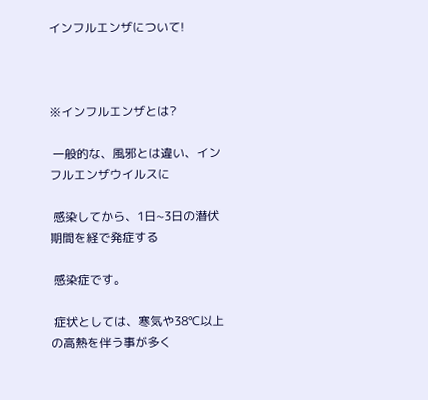インフルエンザについて!



※インフルエンザとは?

 一般的な、風邪とは違い、インフルエンザウイルスに

 感染してから、1日~3日の潜伏期間を経で発症する

 感染症です。

 症状としては、寒気や38℃以上の高熱を伴う事が多く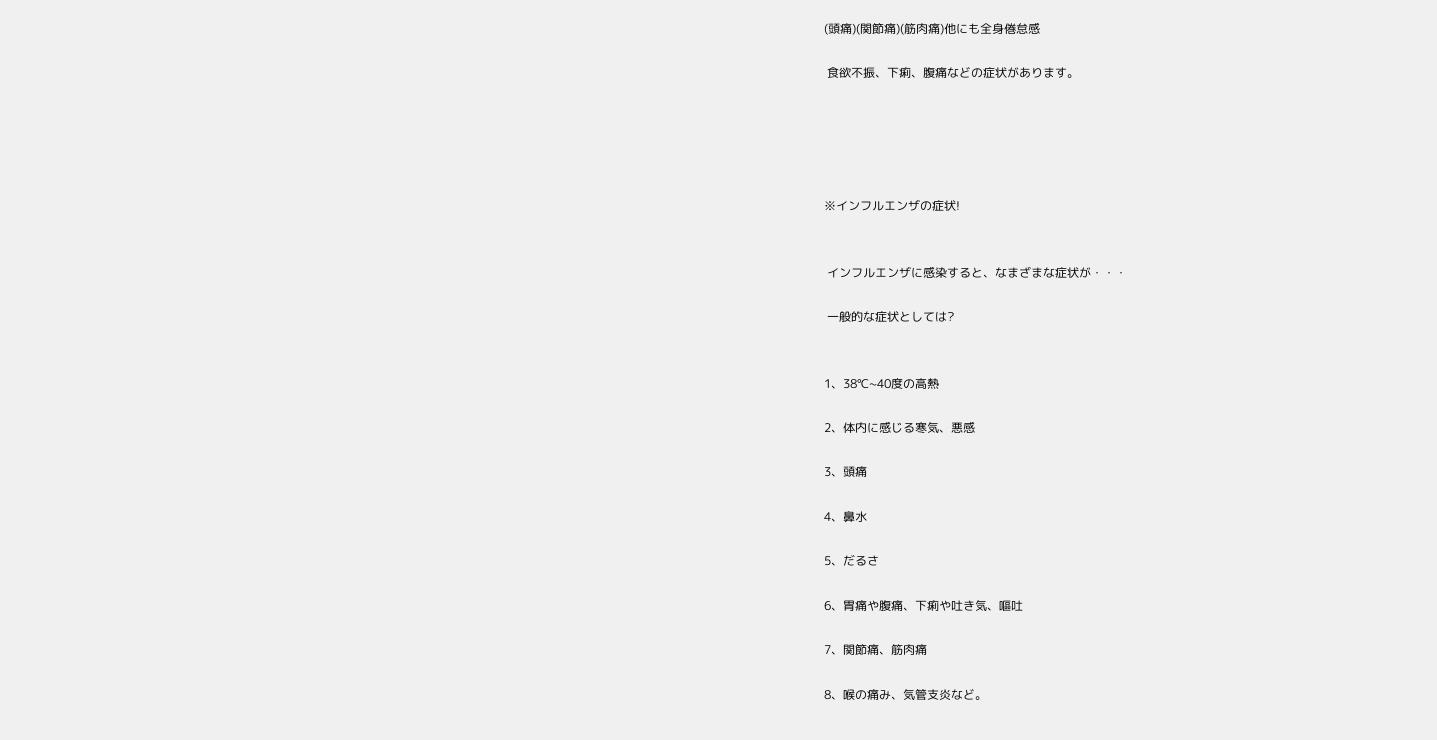(頭痛)(関節痛)(筋肉痛)他にも全身倦怠感

 食欲不振、下痢、腹痛などの症状があります。





※インフルエンザの症状!


 インフルエンザに感染すると、なまざまな症状が・・・

 一般的な症状としては?


1、38℃~40度の高熱

2、体内に感じる寒気、悪感

3、頭痛

4、鼻水

5、だるさ

6、胃痛や腹痛、下痢や吐き気、嘔吐

7、関節痛、筋肉痛

8、喉の痛み、気管支炎など。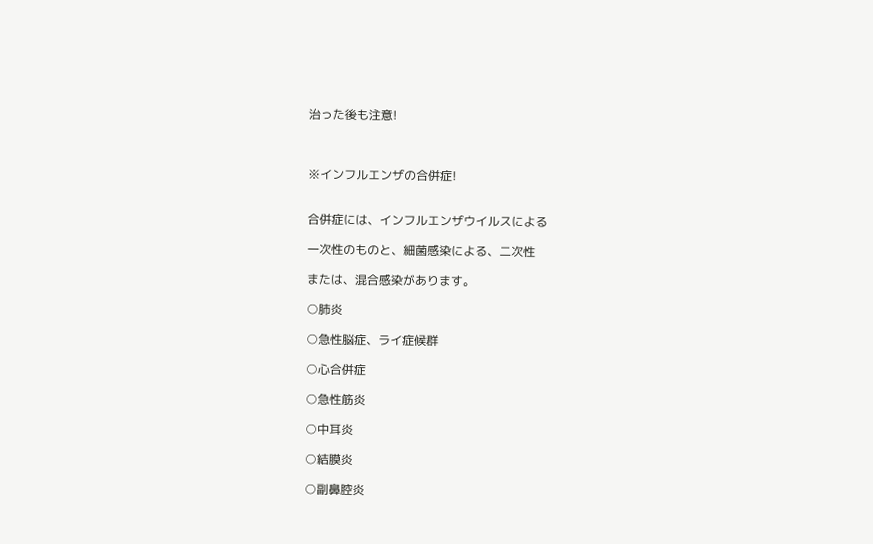治った後も注意!



※インフルエンザの合併症!


合併症には、インフルエンザウイルスによる

一次性のものと、細菌感染による、二次性

または、混合感染があります。

○肺炎

○急性脳症、ライ症候群

○心合併症

○急性筋炎

○中耳炎

○結膜炎

○副鼻腔炎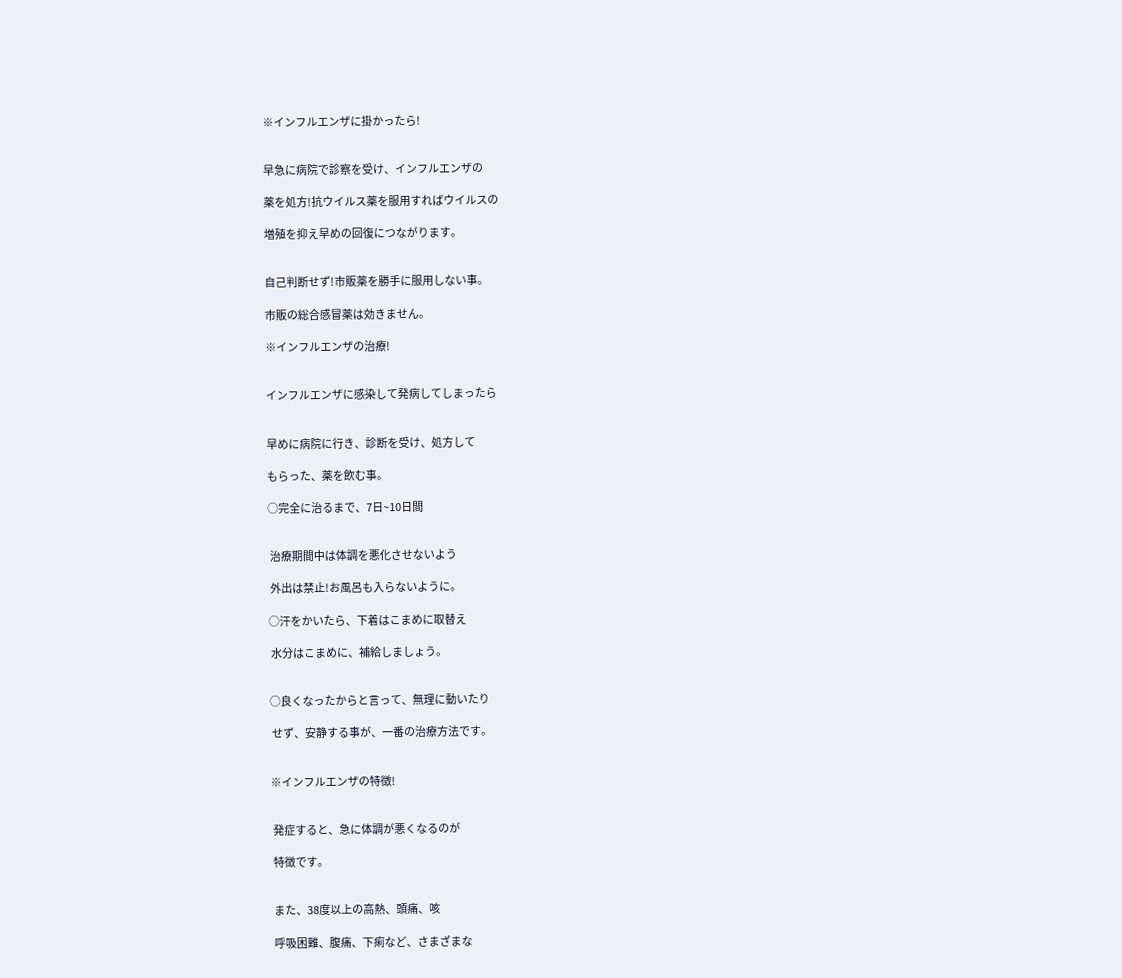※インフルエンザに掛かったら!


早急に病院で診察を受け、インフルエンザの

薬を処方!抗ウイルス薬を服用すればウイルスの

増殖を抑え早めの回復につながります。


自己判断せず!市販薬を勝手に服用しない事。

市販の総合感冒薬は効きません。

※インフルエンザの治療!


インフルエンザに感染して発病してしまったら


早めに病院に行き、診断を受け、処方して

もらった、薬を飲む事。

○完全に治るまで、7日~10日間


 治療期間中は体調を悪化させないよう

 外出は禁止!お風呂も入らないように。

○汗をかいたら、下着はこまめに取替え

 水分はこまめに、補給しましょう。


○良くなったからと言って、無理に動いたり

 せず、安静する事が、一番の治療方法です。


※インフルエンザの特徴!


 発症すると、急に体調が悪くなるのが

 特徴です。


 また、38度以上の高熱、頭痛、咳

 呼吸困難、腹痛、下痢など、さまざまな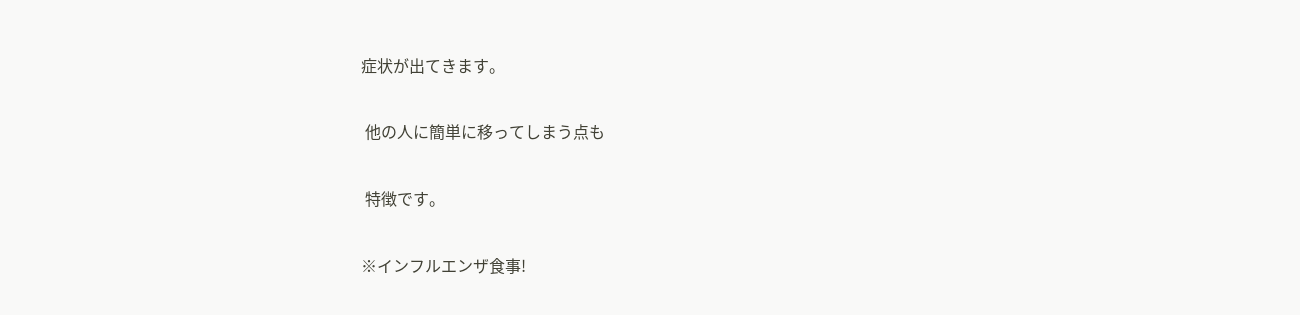症状が出てきます。

 他の人に簡単に移ってしまう点も

 特徴です。

※インフルエンザ食事!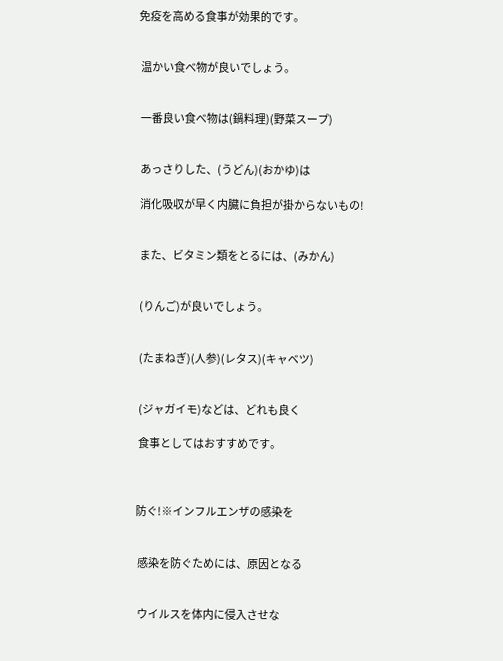免疫を高める食事が効果的です。


 温かい食べ物が良いでしょう。


 一番良い食べ物は(鍋料理)(野菜スープ)


 あっさりした、(うどん)(おかゆ)は

 消化吸収が早く内臓に負担が掛からないもの!


 また、ビタミン類をとるには、(みかん)


 (りんご)が良いでしょう。


 (たまねぎ)(人参)(レタス)(キャベツ)


 (ジャガイモ)などは、どれも良く

 食事としてはおすすめです。



防ぐ!※インフルエンザの感染を


 感染を防ぐためには、原因となる


 ウイルスを体内に侵入させな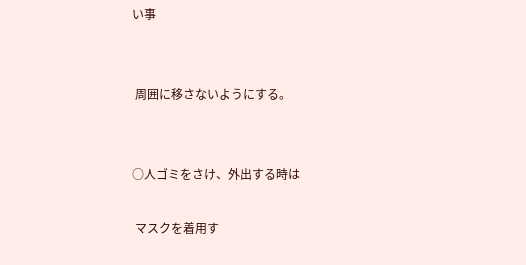い事


 周囲に移さないようにする。


○人ゴミをさけ、外出する時は

 マスクを着用す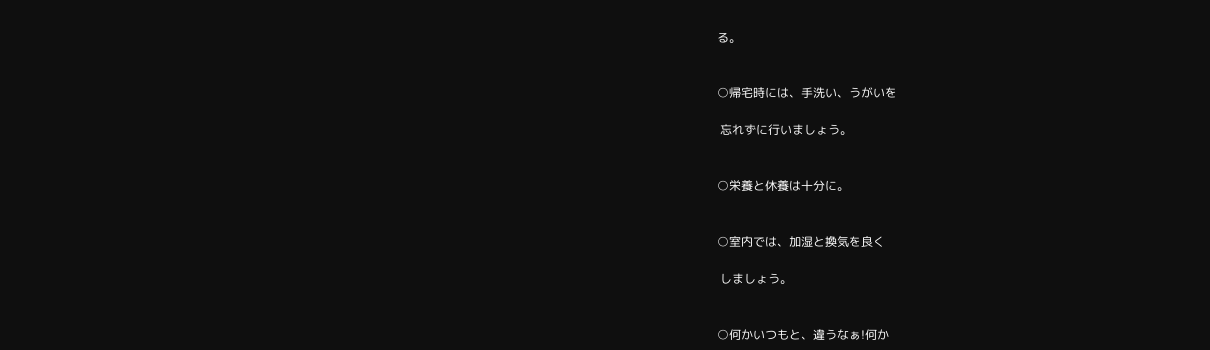る。


○帰宅時には、手洗い、うがいを

 忘れずに行いましょう。


○栄養と休養は十分に。


○室内では、加湿と換気を良く

 しましょう。


○何かいつもと、違うなぁ!何か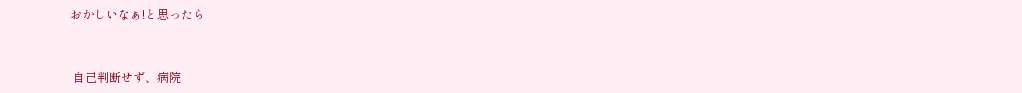おかしいなぁ!と思ったら


 自己判断せず、病院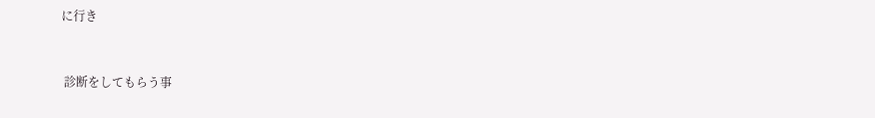に行き


 診断をしてもらう事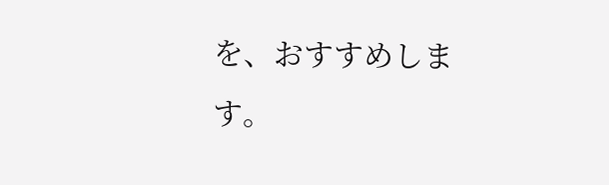を、おすすめします。